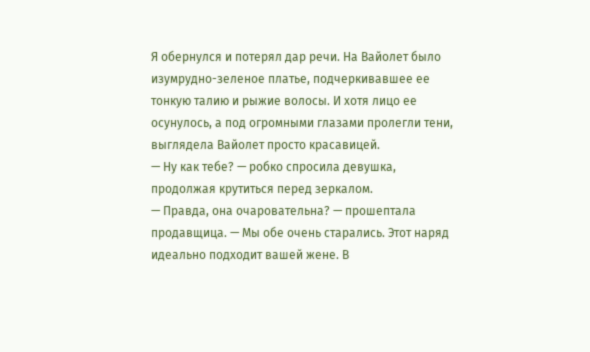Я обернулся и потерял дар речи. На Вайолет было изумрудно-зеленое платье, подчеркивавшее ее тонкую талию и рыжие волосы. И хотя лицо ее осунулось, а под огромными глазами пролегли тени, выглядела Вайолет просто красавицей.
— Ну как тебе? — робко спросила девушка, продолжая крутиться перед зеркалом.
— Правда, она очаровательна? — прошептала продавщица. — Мы обе очень старались. Этот наряд идеально подходит вашей жене. В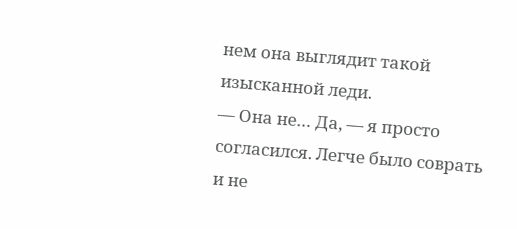нем она выглядит такой изысканной леди.
— Она не… Да, — я просто согласился. Легче было соврать и не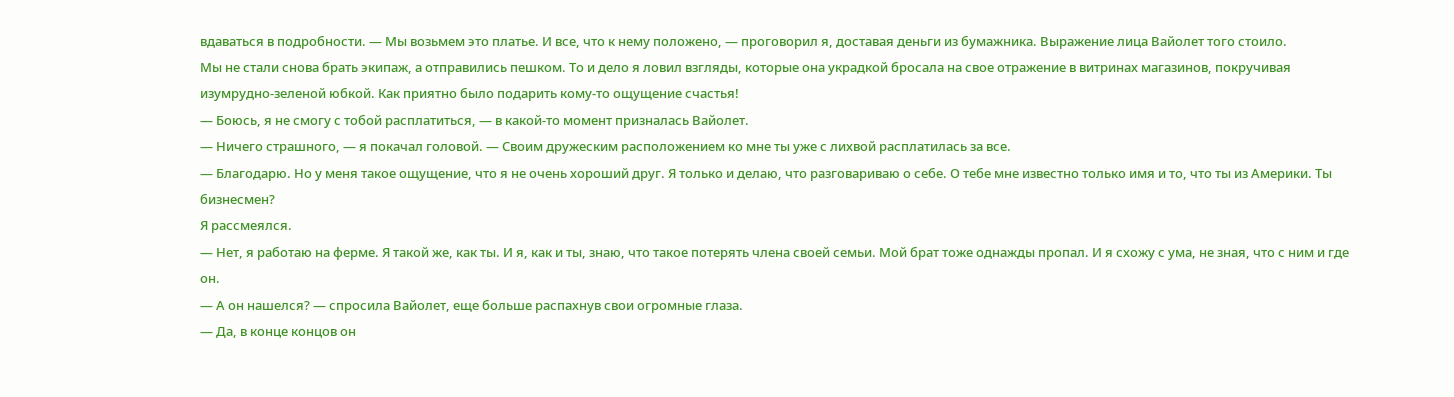вдаваться в подробности. — Мы возьмем это платье. И все, что к нему положено, — проговорил я, доставая деньги из бумажника. Выражение лица Вайолет того стоило.
Мы не стали снова брать экипаж, а отправились пешком. То и дело я ловил взгляды, которые она украдкой бросала на свое отражение в витринах магазинов, покручивая изумрудно-зеленой юбкой. Как приятно было подарить кому-то ощущение счастья!
— Боюсь, я не смогу с тобой расплатиться, — в какой-то момент призналась Вайолет.
— Ничего страшного, — я покачал головой. — Своим дружеским расположением ко мне ты уже с лихвой расплатилась за все.
— Благодарю. Но у меня такое ощущение, что я не очень хороший друг. Я только и делаю, что разговариваю о себе. О тебе мне известно только имя и то, что ты из Америки. Ты бизнесмен?
Я рассмеялся.
— Нет, я работаю на ферме. Я такой же, как ты. И я, как и ты, знаю, что такое потерять члена своей семьи. Мой брат тоже однажды пропал. И я схожу с ума, не зная, что с ним и где он.
— А он нашелся? — спросила Вайолет, еще больше распахнув свои огромные глаза.
— Да, в конце концов он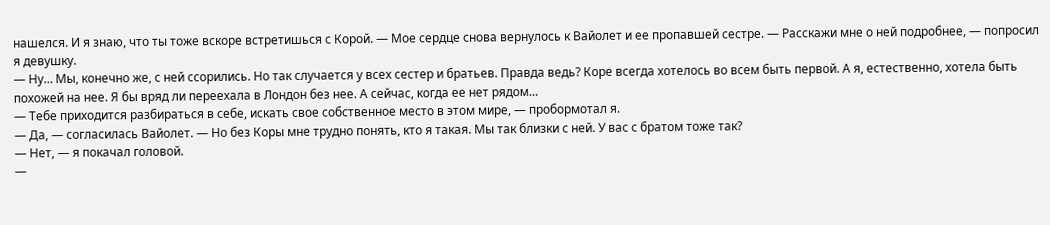нашелся. И я знаю, что ты тоже вскоре встретишься с Корой. — Мое сердце снова вернулось к Вайолет и ее пропавшей сестре. — Расскажи мне о ней подробнее, — попросил я девушку.
— Ну… Мы, конечно же, с ней ссорились. Но так случается у всех сестер и братьев. Правда ведь? Коре всегда хотелось во всем быть первой. А я, естественно, хотела быть похожей на нее. Я бы вряд ли переехала в Лондон без нее. А сейчас, когда ее нет рядом…
— Тебе приходится разбираться в себе, искать свое собственное место в этом мире, — пробормотал я.
— Да, — согласилась Вайолет. — Но без Коры мне трудно понять, кто я такая. Мы так близки с ней. У вас с братом тоже так?
— Нет, — я покачал головой.
—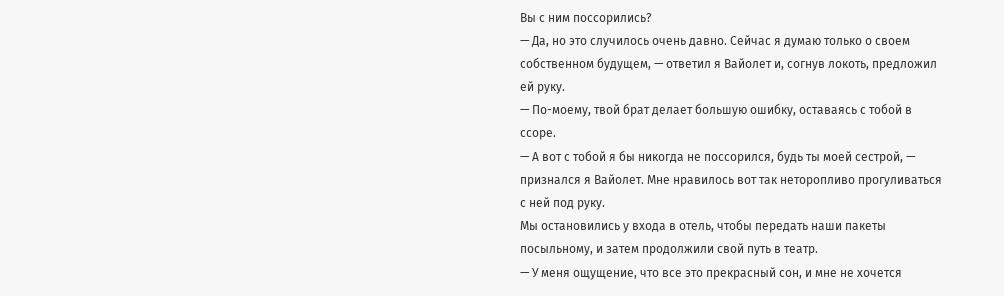Вы с ним поссорились?
— Да, но это случилось очень давно. Сейчас я думаю только о своем собственном будущем, — ответил я Вайолет и, согнув локоть, предложил ей руку.
— По-моему, твой брат делает большую ошибку, оставаясь с тобой в ссоре.
— А вот с тобой я бы никогда не поссорился, будь ты моей сестрой, — признался я Вайолет. Мне нравилось вот так неторопливо прогуливаться с ней под руку.
Мы остановились у входа в отель, чтобы передать наши пакеты посыльному, и затем продолжили свой путь в театр.
— У меня ощущение, что все это прекрасный сон, и мне не хочется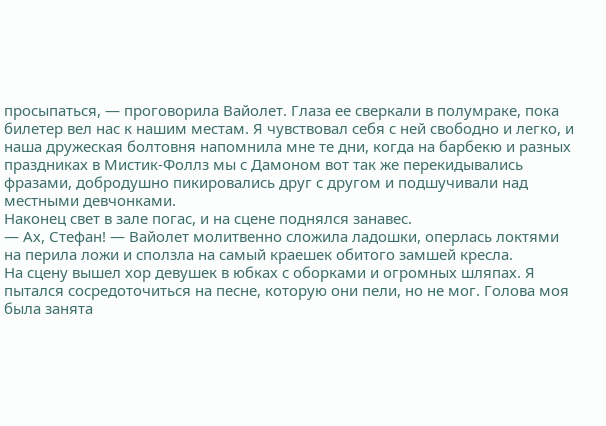просыпаться, — проговорила Вайолет. Глаза ее сверкали в полумраке, пока билетер вел нас к нашим местам. Я чувствовал себя с ней свободно и легко, и наша дружеская болтовня напомнила мне те дни, когда на барбекю и разных праздниках в Мистик-Фоллз мы с Дамоном вот так же перекидывались фразами, добродушно пикировались друг с другом и подшучивали над местными девчонками.
Наконец свет в зале погас, и на сцене поднялся занавес.
— Ах, Стефан! — Вайолет молитвенно сложила ладошки, оперлась локтями на перила ложи и сползла на самый краешек обитого замшей кресла.
На сцену вышел хор девушек в юбках с оборками и огромных шляпах. Я пытался сосредоточиться на песне, которую они пели, но не мог. Голова моя была занята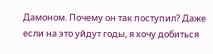Дамоном. Почему он так поступил? Даже если на это уйдут годы, я хочу добиться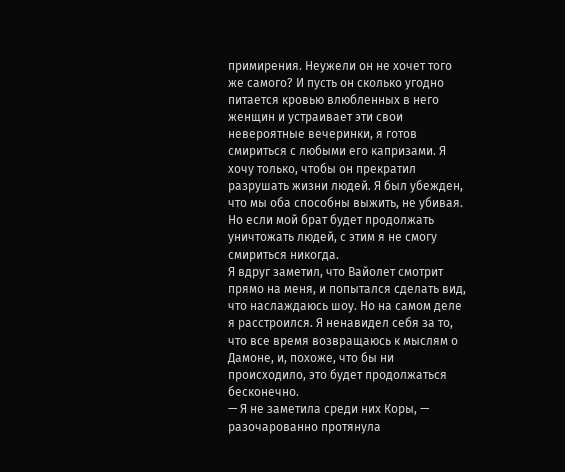примирения. Неужели он не хочет того же самого? И пусть он сколько угодно питается кровью влюбленных в него женщин и устраивает эти свои невероятные вечеринки, я готов смириться с любыми его капризами. Я хочу только, чтобы он прекратил разрушать жизни людей. Я был убежден, что мы оба способны выжить, не убивая. Но если мой брат будет продолжать уничтожать людей, с этим я не смогу смириться никогда.
Я вдруг заметил, что Вайолет смотрит прямо на меня, и попытался сделать вид, что наслаждаюсь шоу. Но на самом деле я расстроился. Я ненавидел себя за то, что все время возвращаюсь к мыслям о Дамоне, и, похоже, что бы ни происходило, это будет продолжаться бесконечно.
— Я не заметила среди них Коры, — разочарованно протянула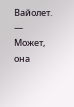Вайолет. — Может, она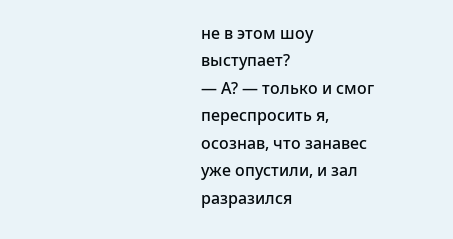не в этом шоу выступает?
— А? — только и смог переспросить я, осознав, что занавес уже опустили, и зал разразился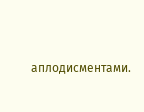аплодисментами.